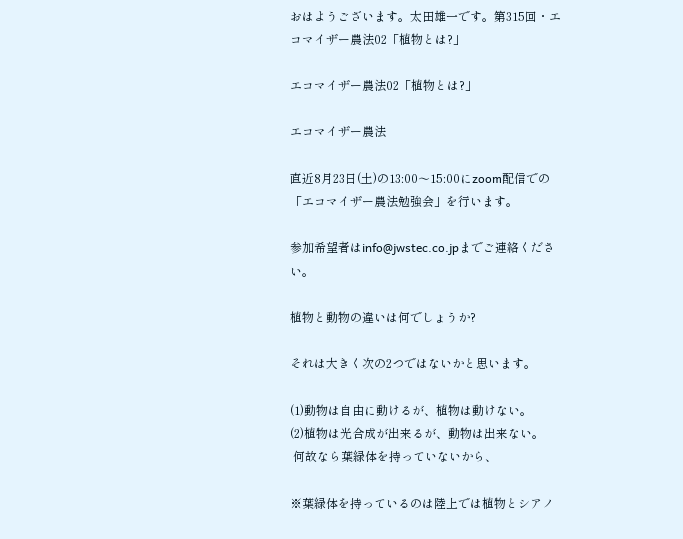おはようございます。太田雄一です。第315回・エコマイザー農法02「植物とは?」

エコマイザー農法02「植物とは?」

エコマイザー農法

直近8月23日(土)の13:00〜15:00にzoom配信での「エコマイザー農法勉強会」を行います。

参加希望者はinfo@jwstec.co.jpまでご連絡ください。

植物と動物の違いは何でしょうか?

それは大きく次の2つではないかと思います。

(1)動物は自由に動けるが、植物は動けない。
(2)植物は光合成が出来るが、動物は出来ない。
 何故なら葉緑体を持っていないから、

※葉緑体を持っているのは陸上では植物とシアノ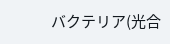バクテリア(光合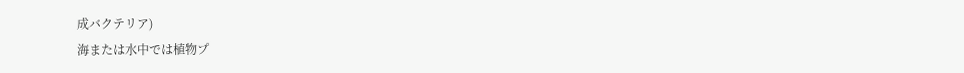成バクテリア)
海または水中では植物プ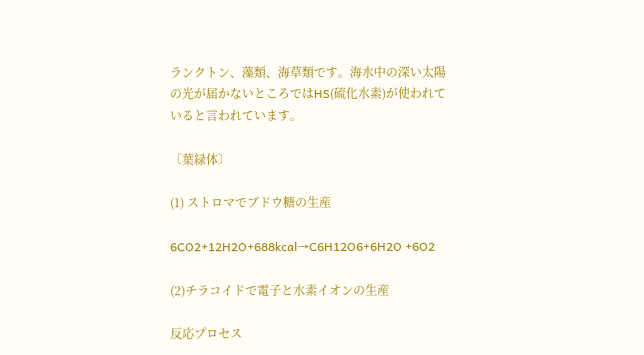ランクトン、藻類、海草類です。海水中の深い太陽の光が届かないところではHS(硫化水素)が使われていると言われています。

〔葉緑体〕

(1) ストロマでブドウ糖の生産

6CO2+12H2O+688kcal→C6H12O6+6H2O +6O2

(2)チラコイドで電子と水素イオンの生産

反応プロセス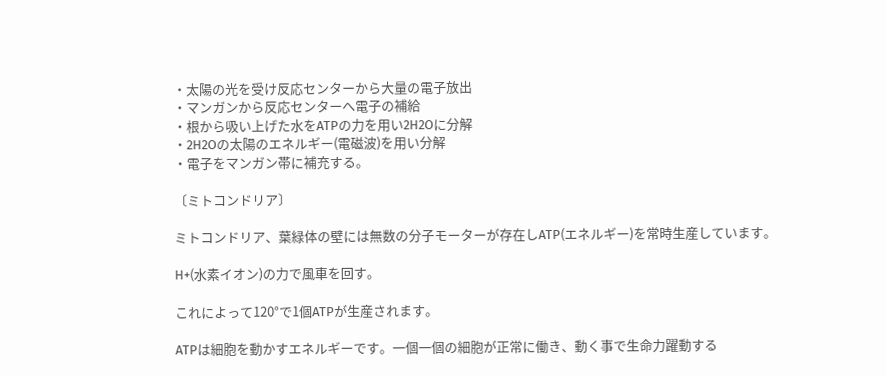・太陽の光を受け反応センターから大量の電子放出
・マンガンから反応センターへ電子の補給
・根から吸い上げた水をATPの力を用い2H2Oに分解
・2H2Oの太陽のエネルギー(電磁波)を用い分解
・電子をマンガン帯に補充する。

〔ミトコンドリア〕

ミトコンドリア、葉緑体の壁には無数の分子モーターが存在しATP(エネルギー)を常時生産しています。

H+(水素イオン)の力で風車を回す。

これによって120°で1個ATPが生産されます。

ATPは細胞を動かすエネルギーです。一個一個の細胞が正常に働き、動く事で生命力躍動する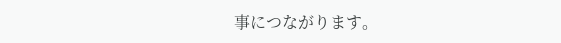事につながります。